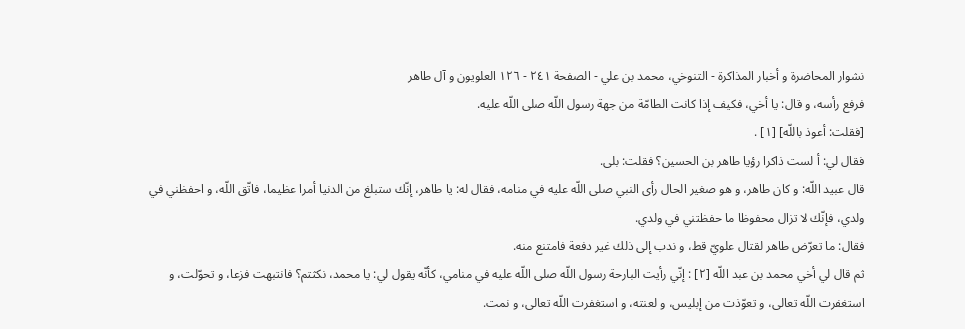نشوار المحاضرة و أخبار المذاكرة - التنوخي، محمد بن علي - الصفحة ٢٤١ - ١٢٦ العلويون و آل طاهر
فرفع رأسه، و قال: يا أخي، فكيف إذا كانت الطامّة من جهة رسول اللّه صلى اللّه عليه.
[فقلت: أعوذ باللّه] [١] .
فقال لي: أ لست ذاكرا رؤيا طاهر بن الحسين؟ فقلت: بلى.
قال عبيد اللّه: و كان طاهر، و هو صغير الحال رأى النبي صلى اللّه عليه في منامه، فقال له: يا طاهر، إنّك ستبلغ من الدنيا أمرا عظيما، فاتّق اللّه، و احفظني في ولدي، فإنّك لا تزال محفوظا ما حفظتني في ولدي.
فقال: ما تعرّض طاهر لقتال علويّ قط، و ندب إلى ذلك غير دفعة فامتنع منه.
ثم قال لي أخي محمد بن عبد اللّه [٢] : إنّي رأيت البارحة رسول اللّه صلى اللّه عليه في منامي، كأنّه يقول لي: يا محمد، نكثتم؟ فانتبهت فزعا، و تحوّلت، و استغفرت اللّه تعالى، و تعوّذت من إبليس، و لعنته، و استغفرت اللّه تعالى، و نمت.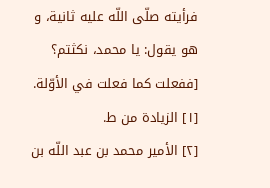فرأيته صلّى اللّه عليه ثانية، و هو يقول: يا محمد، نكثتم؟ [ففعلت كما فعلت في الأوّلة.
[١] الزيادة من ط.
[٢] الأمير محمد بن عبد اللّه بن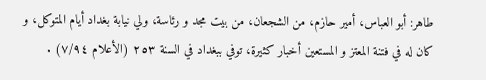طاهر: أبو العباس، أمير حازم، من الشجعان، من بيت مجد و رئاسة، ولي نيابة بغداد أيام المتوكل، و كان له في فتنة المعتز و المستعين أخبار كثيرة، توفي ببغداد في السنة ٢٥٣ (الأعلام ٧/٩٤) .